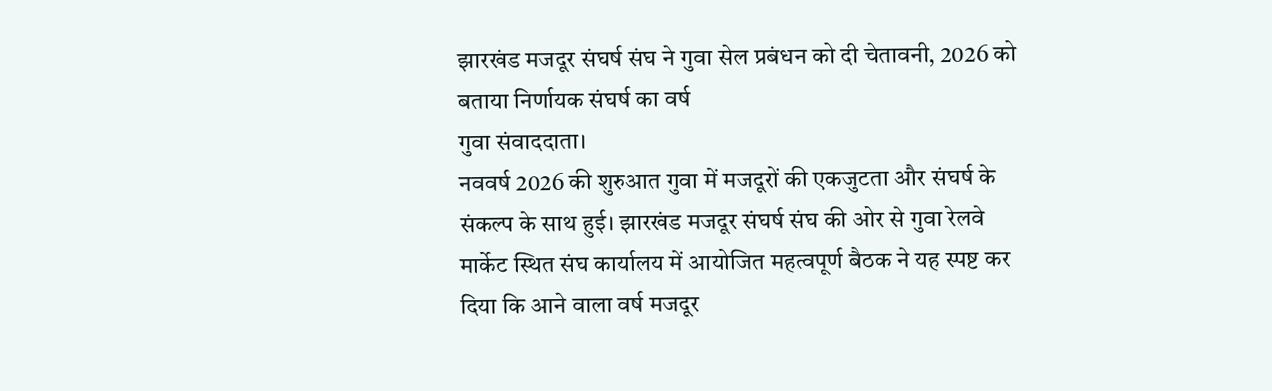झारखंड मजदूर संघर्ष संघ ने गुवा सेल प्रबंधन को दी चेतावनी, 2026 को बताया निर्णायक संघर्ष का वर्ष
गुवा संवाददाता।
नववर्ष 2026 की शुरुआत गुवा में मजदूरों की एकजुटता और संघर्ष के संकल्प के साथ हुई। झारखंड मजदूर संघर्ष संघ की ओर से गुवा रेलवे मार्केट स्थित संघ कार्यालय में आयोजित महत्वपूर्ण बैठक ने यह स्पष्ट कर दिया कि आने वाला वर्ष मजदूर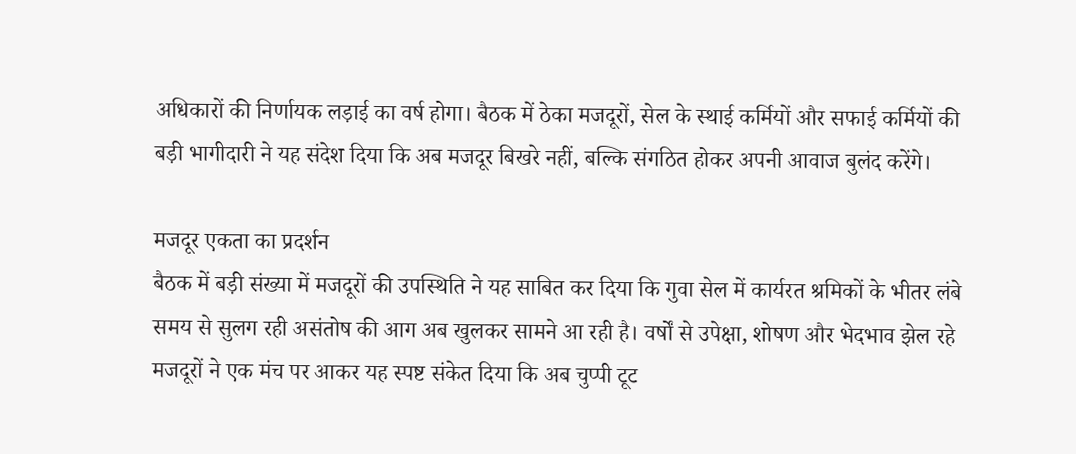अधिकारों की निर्णायक लड़ाई का वर्ष होगा। बैठक में ठेका मजदूरों, सेल के स्थाई कर्मियों और सफाई कर्मियों की बड़ी भागीदारी ने यह संदेश दिया कि अब मजदूर बिखरे नहीं, बल्कि संगठित होकर अपनी आवाज बुलंद करेंगे।

मजदूर एकता का प्रदर्शन
बैठक में बड़ी संख्या में मजदूरों की उपस्थिति ने यह साबित कर दिया कि गुवा सेल में कार्यरत श्रमिकों के भीतर लंबे समय से सुलग रही असंतोष की आग अब खुलकर सामने आ रही है। वर्षों से उपेक्षा, शोषण और भेदभाव झेल रहे मजदूरों ने एक मंच पर आकर यह स्पष्ट संकेत दिया कि अब चुप्पी टूट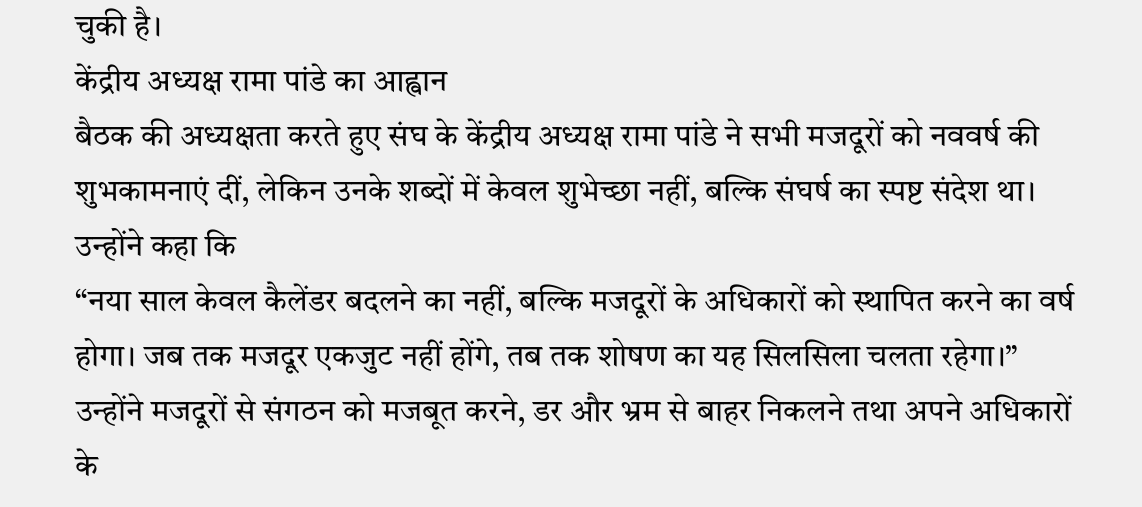चुकी है।
केंद्रीय अध्यक्ष रामा पांडे का आह्वान
बैठक की अध्यक्षता करते हुए संघ के केंद्रीय अध्यक्ष रामा पांडे ने सभी मजदूरों को नववर्ष की शुभकामनाएं दीं, लेकिन उनके शब्दों में केवल शुभेच्छा नहीं, बल्कि संघर्ष का स्पष्ट संदेश था। उन्होंने कहा कि
“नया साल केवल कैलेंडर बदलने का नहीं, बल्कि मजदूरों के अधिकारों को स्थापित करने का वर्ष होगा। जब तक मजदूर एकजुट नहीं होंगे, तब तक शोषण का यह सिलसिला चलता रहेगा।”
उन्होंने मजदूरों से संगठन को मजबूत करने, डर और भ्रम से बाहर निकलने तथा अपने अधिकारों के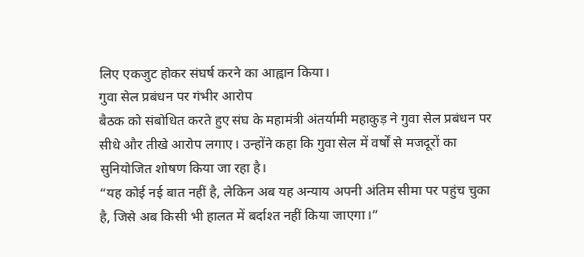लिए एकजुट होकर संघर्ष करने का आह्वान किया।
गुवा सेल प्रबंधन पर गंभीर आरोप
बैठक को संबोधित करते हुए संघ के महामंत्री अंतर्यामी महाकुड़ ने गुवा सेल प्रबंधन पर सीधे और तीखे आरोप लगाए। उन्होंने कहा कि गुवा सेल में वर्षों से मजदूरों का सुनियोजित शोषण किया जा रहा है।
“यह कोई नई बात नहीं है, लेकिन अब यह अन्याय अपनी अंतिम सीमा पर पहुंच चुका है, जिसे अब किसी भी हालत में बर्दाश्त नहीं किया जाएगा।”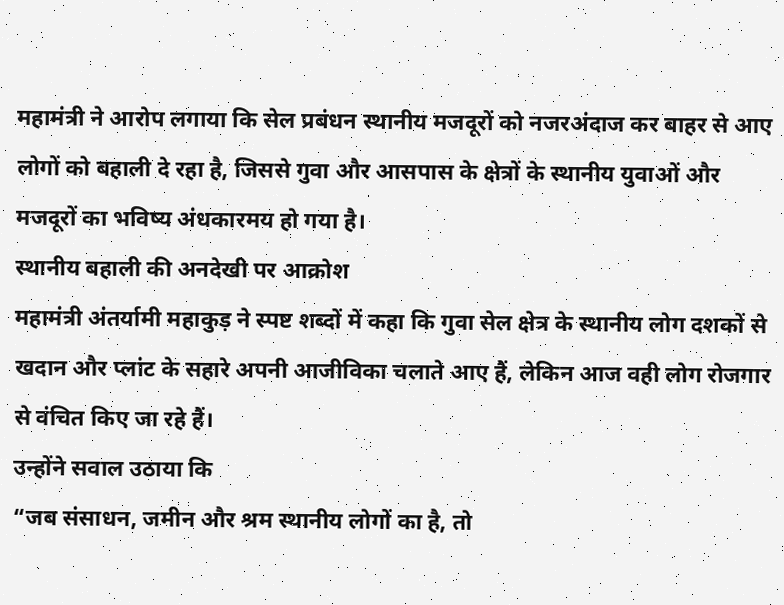महामंत्री ने आरोप लगाया कि सेल प्रबंधन स्थानीय मजदूरों को नजरअंदाज कर बाहर से आए लोगों को बहाली दे रहा है, जिससे गुवा और आसपास के क्षेत्रों के स्थानीय युवाओं और मजदूरों का भविष्य अंधकारमय हो गया है।
स्थानीय बहाली की अनदेखी पर आक्रोश
महामंत्री अंतर्यामी महाकुड़ ने स्पष्ट शब्दों में कहा कि गुवा सेल क्षेत्र के स्थानीय लोग दशकों से खदान और प्लांट के सहारे अपनी आजीविका चलाते आए हैं, लेकिन आज वही लोग रोजगार से वंचित किए जा रहे हैं।
उन्होंने सवाल उठाया कि
“जब संसाधन, जमीन और श्रम स्थानीय लोगों का है, तो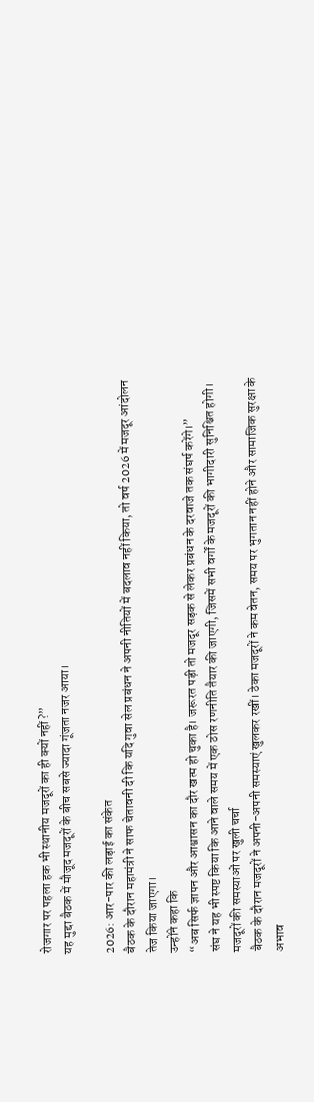रोजगार पर पहला हक भी स्थानीय मजदूरों का ही क्यों नहीं?”
यह मुद्दा बैठक में मौजूद मजदूरों के बीच सबसे ज्यादा गूंजता नजर आया।

2026: आर-पार की लड़ाई का संकेत
बैठक के दौरान महामंत्री ने साफ चेतावनी दी कि यदि गुवा सेल प्रबंधन ने अपनी नीतियों में बदलाव नहीं किया, तो वर्ष 2026 में मजदूर आंदोलन तेज किया जाएगा।
उन्होंने कहा कि
“अब सिर्फ ज्ञापन और आश्वासन का दौर खत्म हो चुका है। जरूरत पड़ी तो मजदूर सड़क से लेकर प्रबंधन के दरवाजे तक संघर्ष करेंगे।”
संघ ने यह भी स्पष्ट किया कि आने वाले समय में एक ठोस रणनीति तैयार की जाएगी, जिसमें सभी वर्गों के मजदूरों की भागीदारी सुनिश्चित होगी।
मजदूरों की समस्याओं पर खुली चर्चा
बैठक के दौरान मजदूरों ने अपनी-अपनी समस्याएं खुलकर रखीं। ठेका मजदूरों ने कम वेतन, समय पर भुगतान नहीं होने और सामाजिक सुरक्षा के अभाव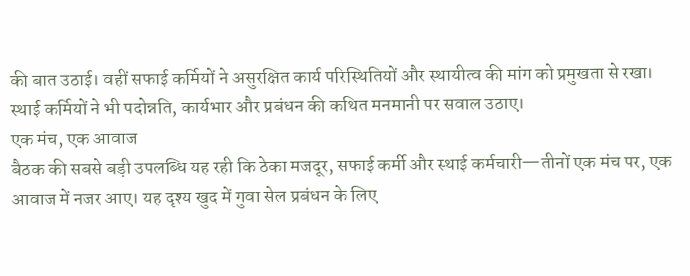की बात उठाई। वहीं सफाई कर्मियों ने असुरक्षित कार्य परिस्थितियों और स्थायीत्व की मांग को प्रमुखता से रखा।
स्थाई कर्मियों ने भी पदोन्नति, कार्यभार और प्रबंधन की कथित मनमानी पर सवाल उठाए।
एक मंच, एक आवाज
बैठक की सबसे बड़ी उपलब्धि यह रही कि ठेका मजदूर, सफाई कर्मी और स्थाई कर्मचारी—तीनों एक मंच पर, एक आवाज में नजर आए। यह दृश्य खुद में गुवा सेल प्रबंधन के लिए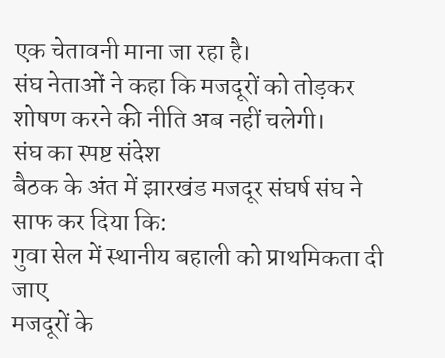एक चेतावनी माना जा रहा है।
संघ नेताओं ने कहा कि मजदूरों को तोड़कर शोषण करने की नीति अब नहीं चलेगी।
संघ का स्पष्ट संदेश
बैठक के अंत में झारखंड मजदूर संघर्ष संघ ने साफ कर दिया कि:
गुवा सेल में स्थानीय बहाली को प्राथमिकता दी जाए
मजदूरों के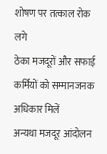शोषण पर तत्काल रोक लगे
ठेका मजदूरों और सफाई कर्मियों को सम्मानजनक अधिकार मिलें
अन्यथा मजदूर आंदोलन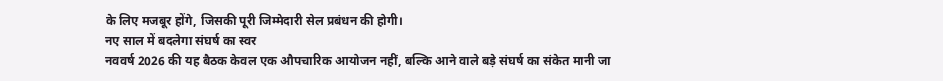के लिए मजबूर होंगे, जिसकी पूरी जिम्मेदारी सेल प्रबंधन की होगी।
नए साल में बदलेगा संघर्ष का स्वर
नववर्ष 2026 की यह बैठक केवल एक औपचारिक आयोजन नहीं, बल्कि आने वाले बड़े संघर्ष का संकेत मानी जा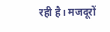रही है। मजदूरों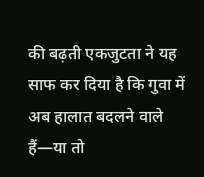की बढ़ती एकजुटता ने यह साफ कर दिया है कि गुवा में अब हालात बदलने वाले हैं—या तो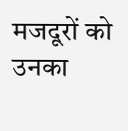मजदूरों को उनका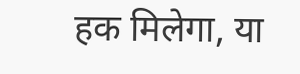हक मिलेगा, या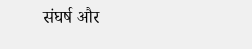संघर्ष और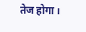तेज होगा।